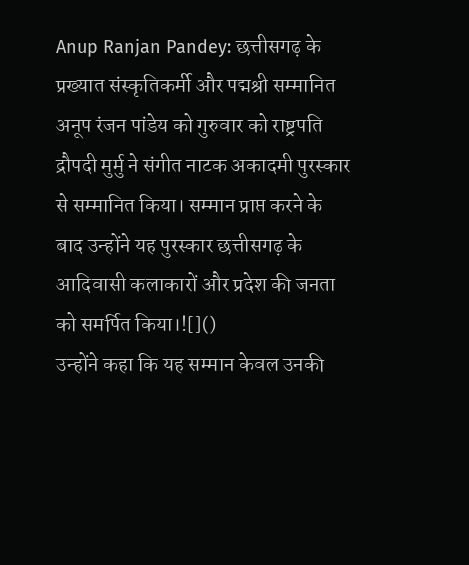Anup Ranjan Pandey: छत्तीसगढ़ के प्रख्यात संस्कृतिकर्मी और पद्मश्री सम्मानित अनूप रंजन पांडेय को गुरुवार को राष्ट्रपति द्रौपदी मुर्मु ने संगीत नाटक अकादमी पुरस्कार से सम्मानित किया। सम्मान प्राप्त करने के बाद उन्होंने यह पुरस्कार छत्तीसगढ़ के आदिवासी कलाकारों और प्रदेश की जनता को समर्पित किया।![]()
उन्होंने कहा कि यह सम्मान केवल उनकी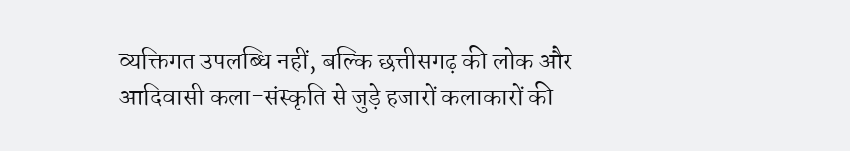व्यक्तिगत उपलब्धि नहीं, बल्कि छत्तीसगढ़ की लोक और आदिवासी कला-संस्कृति से जुड़े हजारों कलाकारों की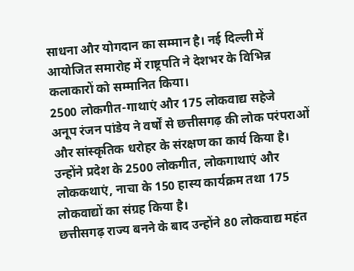साधना और योगदान का सम्मान है। नई दिल्ली में आयोजित समारोह में राष्ट्रपति ने देशभर के विभिन्न कलाकारों को सम्मानित किया।
2500 लोकगीत-गाथाएं और 175 लोकवाद्य सहेजे
अनूप रंजन पांडेय ने वर्षों से छत्तीसगढ़ की लोक परंपराओं और सांस्कृतिक धरोहर के संरक्षण का कार्य किया है। उन्होंने प्रदेश के 2500 लोकगीत, लोकगाथाएं और लोककथाएं, नाचा के 150 हास्य कार्यक्रम तथा 175 लोकवाद्यों का संग्रह किया है।
छत्तीसगढ़ राज्य बनने के बाद उन्होंने 80 लोकवाद्य महंत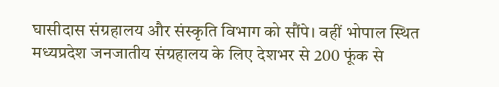घासीदास संग्रहालय और संस्कृति विभाग को सौंपे। वहीं भोपाल स्थित मध्यप्रदेश जनजातीय संग्रहालय के लिए देशभर से 200 फूंक से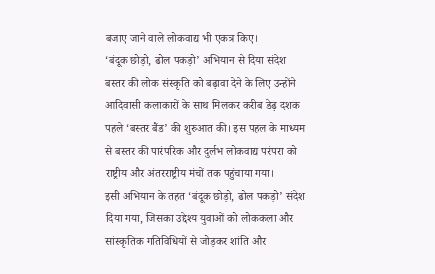बजाए जाने वाले लोकवाद्य भी एकत्र किए।
‘बंदूक छोड़ो, ढोल पकड़ो’ अभियान से दिया संदेश
बस्तर की लोक संस्कृति को बढ़ावा देने के लिए उन्होंने आदिवासी कलाकारों के साथ मिलकर करीब डेढ़ दशक पहले ‘बस्तर बैंड’ की शुरुआत की। इस पहल के माध्यम से बस्तर की पारंपरिक और दुर्लभ लोकवाद्य परंपरा को राष्ट्रीय और अंतरराष्ट्रीय मंचों तक पहुंचाया गया।
इसी अभियान के तहत ‘बंदूक छोड़ो, ढोल पकड़ो’ संदेश दिया गया, जिसका उद्देश्य युवाओं को लोककला और सांस्कृतिक गतिविधियों से जोड़कर शांति और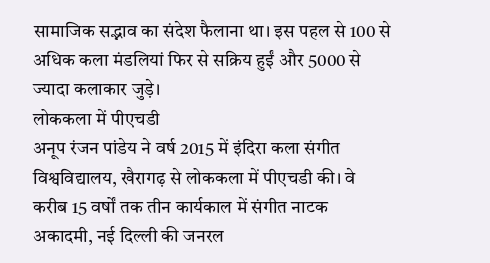सामाजिक सद्भाव का संदेश फैलाना था। इस पहल से 100 से अधिक कला मंडलियां फिर से सक्रिय हुईं और 5000 से ज्यादा कलाकार जुड़े।
लोककला में पीएचडी
अनूप रंजन पांडेय ने वर्ष 2015 में इंदिरा कला संगीत विश्वविद्यालय, खैरागढ़ से लोककला में पीएचडी की। वे करीब 15 वर्षों तक तीन कार्यकाल में संगीत नाटक अकादमी, नई दिल्ली की जनरल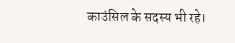काउंसिल के सदस्य भी रहे।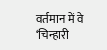वर्तमान में वे ‘चिन्हारी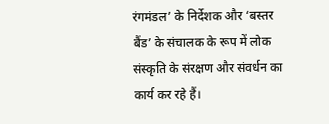रंगमंडल’ के निर्देशक और ‘बस्तर बैंड’ के संचालक के रूप में लोक संस्कृति के संरक्षण और संवर्धन का कार्य कर रहे हैं।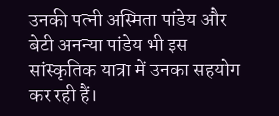उनकी पत्नी अस्मिता पांडेय और बेटी अनन्या पांडेय भी इस सांस्कृतिक यात्रा में उनका सहयोग कर रही हैं।